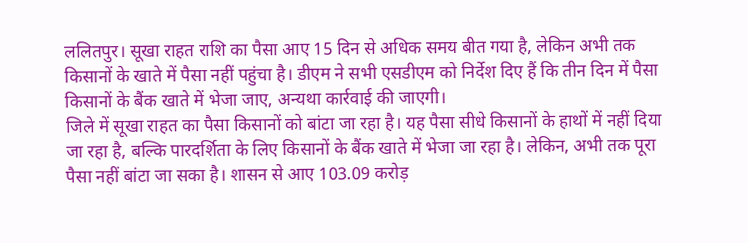ललितपुर। सूखा राहत राशि का पैसा आए 15 दिन से अधिक समय बीत गया है, लेकिन अभी तक किसानों के खाते में पैसा नहीं पहुंचा है। डीएम ने सभी एसडीएम को निर्देश दिए हैं कि तीन दिन में पैसा किसानों के बैंक खाते में भेजा जाए, अन्यथा कार्रवाई की जाएगी।
जिले में सूखा राहत का पैसा किसानों को बांटा जा रहा है। यह पैसा सीधे किसानों के हाथों में नहीं दिया जा रहा है, बल्कि पारदर्शिता के लिए किसानों के बैंक खाते में भेजा जा रहा है। लेकिन, अभी तक पूरा पैसा नहीं बांटा जा सका है। शासन से आए 103.09 करोड़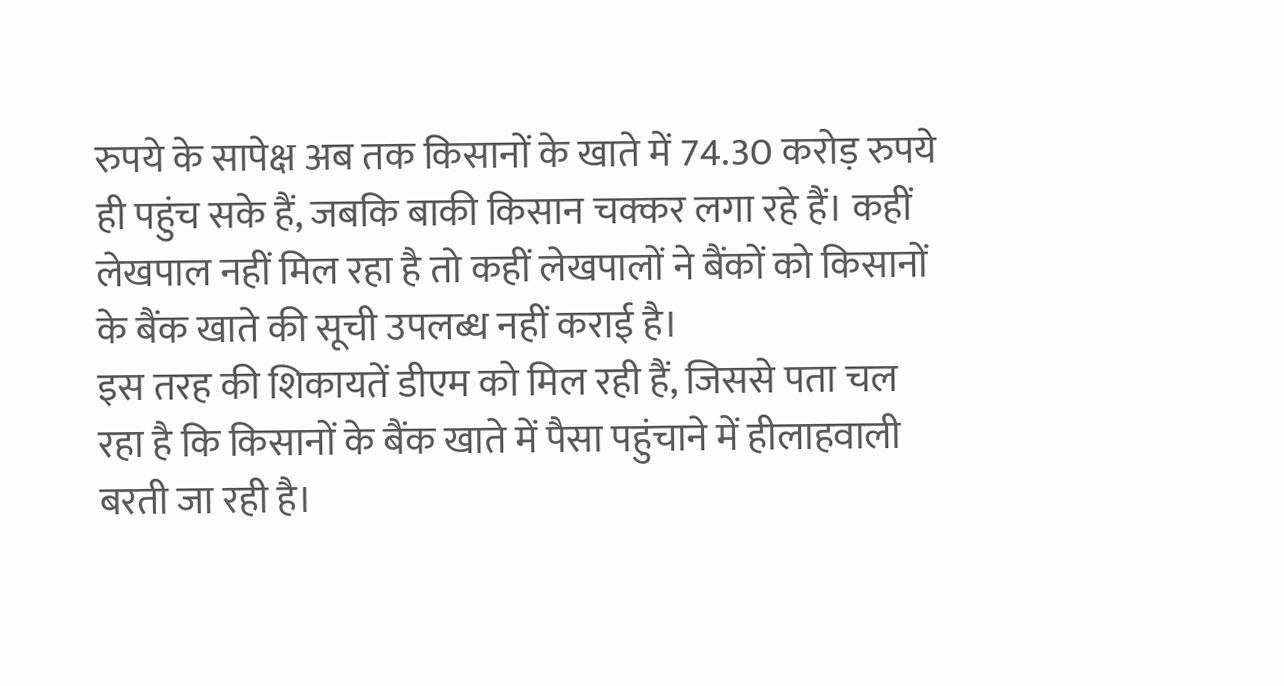रुपये के सापेक्ष अब तक किसानों के खाते में 74.30 करोड़ रुपये ही पहुंच सके हैं, जबकि बाकी किसान चक्कर लगा रहे हैं। कहीं लेखपाल नहीं मिल रहा है तो कहीं लेखपालों ने बैंकों को किसानों के बैंक खाते की सूची उपलब्ध नहीं कराई है।
इस तरह की शिकायतें डीएम को मिल रही हैं, जिससे पता चल रहा है कि किसानों के बैंक खाते में पैसा पहुंचाने में हीलाहवाली बरती जा रही है।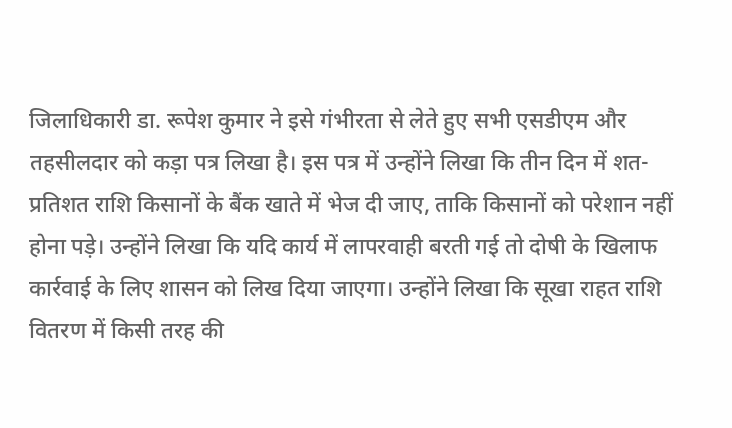जिलाधिकारी डा. रूपेश कुमार ने इसे गंभीरता से लेते हुए सभी एसडीएम और तहसीलदार को कड़ा पत्र लिखा है। इस पत्र में उन्होंने लिखा कि तीन दिन में शत-प्रतिशत राशि किसानों के बैंक खाते में भेज दी जाए, ताकि किसानों को परेशान नहीं होना पड़े। उन्होंने लिखा कि यदि कार्य में लापरवाही बरती गई तो दोषी के खिलाफ कार्रवाई के लिए शासन को लिख दिया जाएगा। उन्होंने लिखा कि सूखा राहत राशि वितरण में किसी तरह की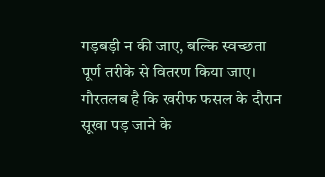गड़बड़ी न की जाए, बल्कि स्वच्छता पूर्ण तरीके से वितरण किया जाए।
गौरतलब है कि खरीफ फसल के दौरान सूखा पड़ जाने के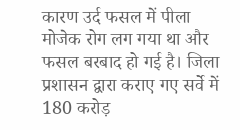कारण उर्द फसल में पीला मोजेक रोग लग गया था और फसल बरबाद हो गई है। जिला प्रशासन द्वारा कराए गए सर्वे में 180 करोड़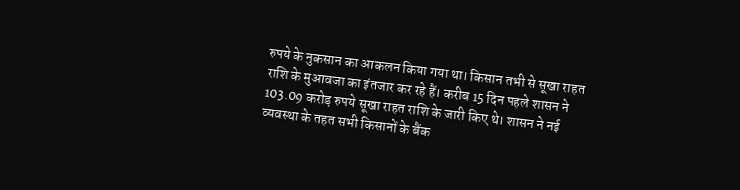रुपये के नुकसान का आकलन किया गया था। किसान तभी से सूखा राहत राशि के मुआवजा का इंतजार कर रहे हैं। करीब 15 दिन पहले शासन ने 103.09 करोड़ रुपये सूखा राहत राशि के जारी किए थे। शासन ने नई व्यवस्था के तहत सभी किसानों के बैंक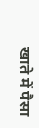खाते में पैसा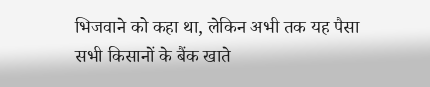भिजवाने को कहा था, लेकिन अभी तक यह पैसा सभी किसानों के बैंक खाते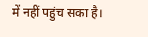में नहीं पहुंच सका है।